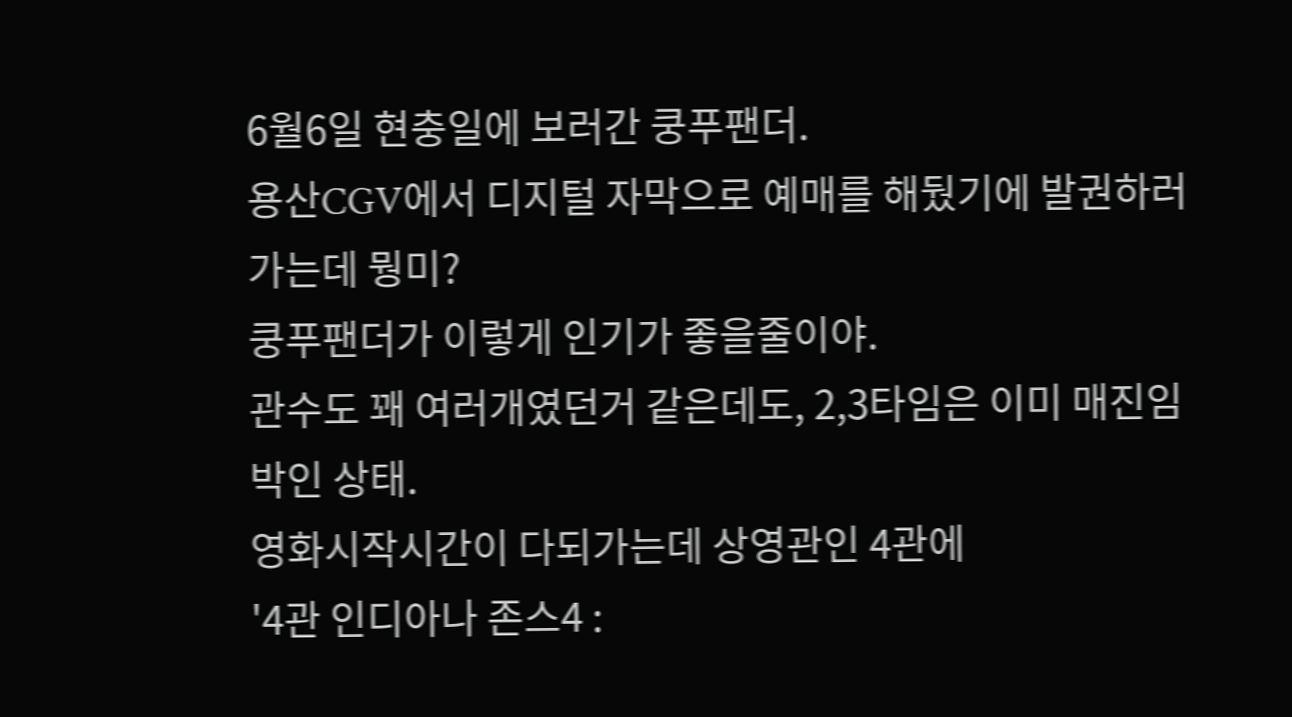6월6일 현충일에 보러간 쿵푸팬더.
용산CGV에서 디지털 자막으로 예매를 해뒀기에 발권하러 가는데 뭥미?
쿵푸팬더가 이렇게 인기가 좋을줄이야.
관수도 꽤 여러개였던거 같은데도, 2,3타임은 이미 매진임박인 상태.
영화시작시간이 다되가는데 상영관인 4관에
'4관 인디아나 존스4 :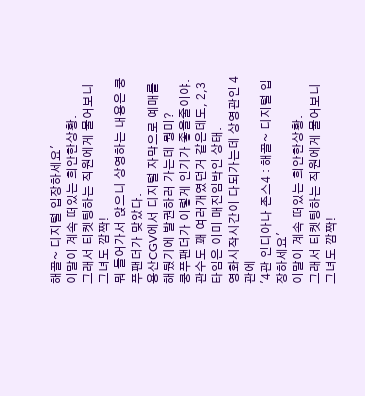해골~ 디지털 입장하세요'
이말이 계속 떠있는 희안한상황.
그래서 티켓팅하는 직원에게 물어보니 그녀도 깜짝!
뭐 들어가서 앉으니 상영하는 내용은 쿵푸팬더가 맞았다.
용산CGV에서 디지털 자막으로 예매를 해뒀기에 발권하러 가는데 뭥미?
쿵푸팬더가 이렇게 인기가 좋을줄이야.
관수도 꽤 여러개였던거 같은데도, 2,3타임은 이미 매진임박인 상태.
영화시작시간이 다되가는데 상영관인 4관에
'4관 인디아나 존스4 : 해골~ 디지털 입장하세요'
이말이 계속 떠있는 희안한상황.
그래서 티켓팅하는 직원에게 물어보니 그녀도 깜짝!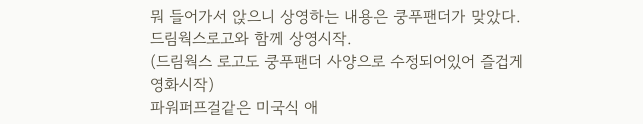뭐 들어가서 앉으니 상영하는 내용은 쿵푸팬더가 맞았다.
드림웍스로고와 함께 상영시작.
(드림웍스 로고도 쿵푸팬더 사양으로 수정되어있어 즐겁게 영화시작)
파워퍼프걸같은 미국식 애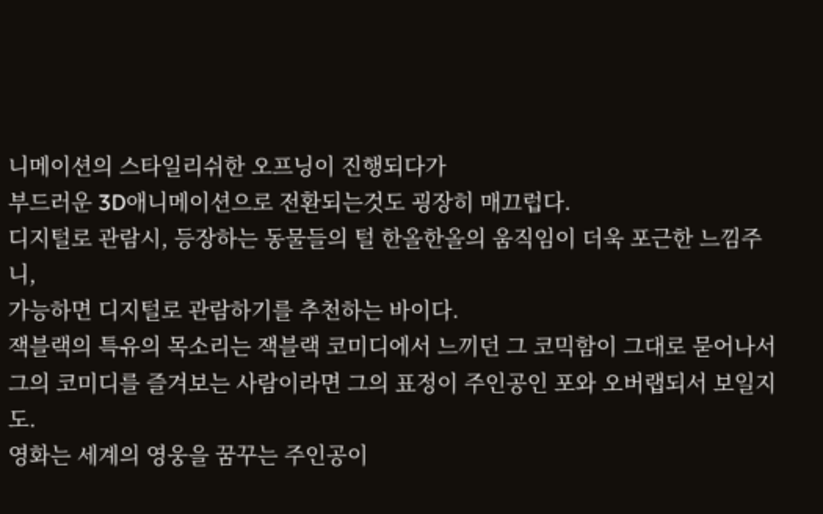니메이션의 스타일리쉬한 오프닝이 진행되다가
부드러운 3D애니메이션으로 전환되는것도 굉장히 매끄럽다.
디지털로 관람시, 등장하는 동물들의 털 한올한올의 움직임이 더욱 포근한 느낌주니,
가능하면 디지털로 관람하기를 추천하는 바이다.
잭블랙의 특유의 목소리는 잭블랙 코미디에서 느끼던 그 코믹함이 그대로 묻어나서
그의 코미디를 즐겨보는 사람이라면 그의 표정이 주인공인 포와 오버랩되서 보일지도.
영화는 세계의 영웅을 꿈꾸는 주인공이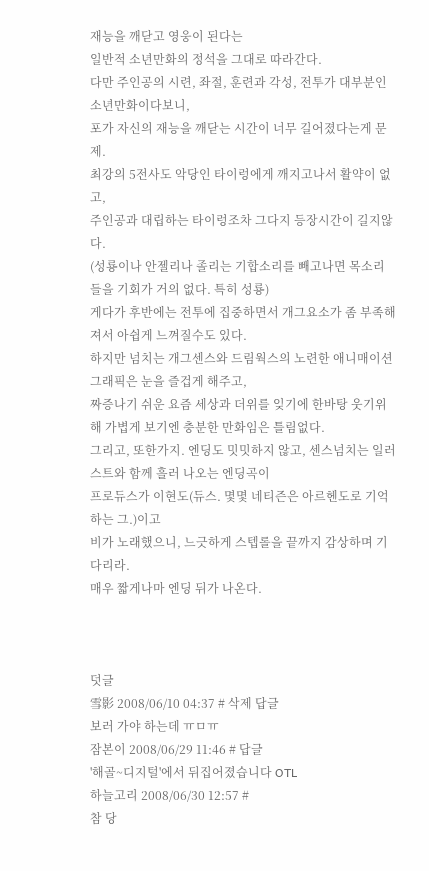재능을 깨닫고 영웅이 된다는
일반적 소년만화의 정석을 그대로 따라간다.
다만 주인공의 시련, 좌절, 훈련과 각성, 전투가 대부분인 소년만화이다보니,
포가 자신의 재능을 깨닫는 시간이 너무 길어졌다는게 문제.
최강의 5전사도 악당인 타이렁에게 깨지고나서 활약이 없고,
주인공과 대립하는 타이렁조차 그다지 등장시간이 길지않다.
(성룡이나 안젤리나 졸리는 기합소리를 빼고나면 목소리 들을 기회가 거의 없다. 특히 성룡)
게다가 후반에는 전투에 집중하면서 개그요소가 좀 부족해져서 아쉽게 느껴질수도 있다.
하지만 넘치는 개그센스와 드림웍스의 노련한 애니매이션그래픽은 눈을 즐겁게 해주고,
짜증나기 쉬운 요즘 세상과 더위를 잊기에 한바탕 웃기위해 가볍게 보기엔 충분한 만화임은 틀림없다.
그리고, 또한가지. 엔딩도 밋밋하지 않고, 센스넘치는 일러스트와 함께 흘러 나오는 엔딩곡이
프로듀스가 이현도(듀스. 몇몇 네티즌은 아르헨도로 기억하는 그.)이고
비가 노래했으니, 느긋하게 스텝롤을 끝까지 감상하며 기다리라.
매우 짧게나마 엔딩 뒤가 나온다.



덧글
雪影 2008/06/10 04:37 # 삭제 답글
보러 가야 하는데 ㅠㅁㅠ
잠본이 2008/06/29 11:46 # 답글
'해골~디지털'에서 뒤집어졌습니다 OTL
하늘고리 2008/06/30 12:57 #
참 당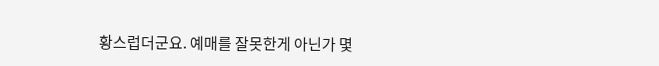황스럽더군요. 예매를 잘못한게 아닌가 몇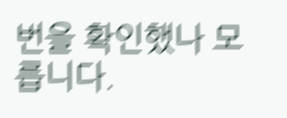번을 확인했나 모릅니다.